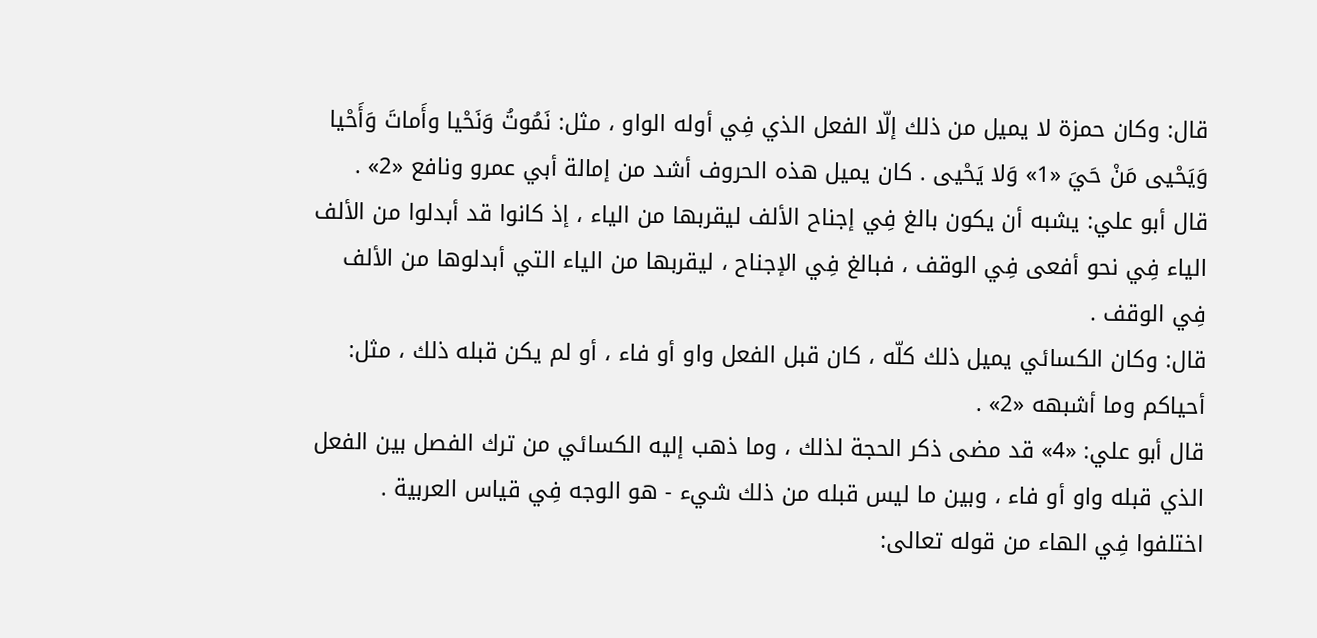قال: وكان حمزة لا يميل من ذلك إلّا الفعل الذي فِي أوله الواو ، مثل: نَمُوتُ وَنَحْيا وأَماتَ وَأَحْيا وَيَحْيى مَنْ حَيَ «1» وَلا يَحْيى . كان يميل هذه الحروف أشد من إمالة أبي عمرو ونافع «2» .
قال أبو علي: يشبه أن يكون بالغ فِي إجناح الألف ليقربها من الياء ، إذ كانوا قد أبدلوا من الألف الياء فِي نحو أفعى فِي الوقف ، فبالغ فِي الإجناح ، ليقربها من الياء التي أبدلوها من الألف فِي الوقف .
قال: وكان الكسائي يميل ذلك كلّه ، كان قبل الفعل واو أو فاء ، أو لم يكن قبله ذلك ، مثل: أحياكم وما أشبهه «2» .
قال أبو علي: «4» قد مضى ذكر الحجة لذلك ، وما ذهب إليه الكسائي من ترك الفصل بين الفعل الذي قبله واو أو فاء ، وبين ما ليس قبله من ذلك شيء - هو الوجه فِي قياس العربية .
اختلفوا فِي الهاء من قوله تعالى: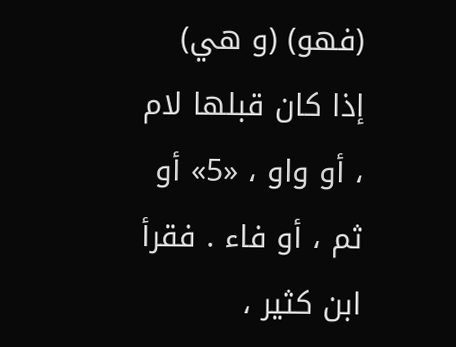(فهو) (و هي)
إذا كان قبلها لام ، أو واو ، «5» أو ثم ، أو فاء . فقرأ ابن كثير ،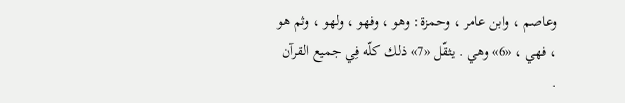وعاصم ، وابن عامر ، وحمزة: وهو ، وفهو ، ولهو ، وثم هو ، فهي ، «6» وهي . يثقّل «7» ذلك كلّه فِي جميع القرآن .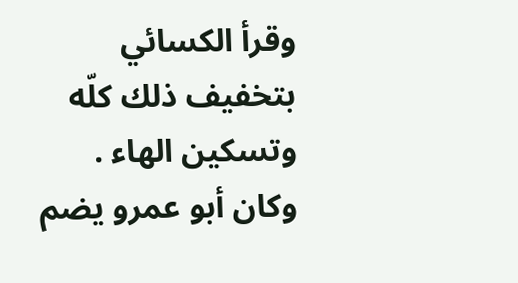وقرأ الكسائي بتخفيف ذلك كلّه وتسكين الهاء .
وكان أبو عمرو يضم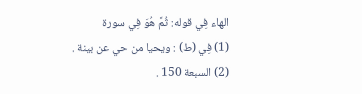الهاء فِي قوله: ثُمَّ هُوَ فِي سورة
(1) فِي (ط) : ويحيا من حي عن بينة .
(2) السبعة 150 .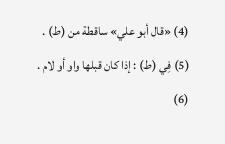(4) «قال أبو علي» ساقطة من (ط) .
(5) فِي (ط) : إذا كان قبلها واو أو لام .
(6)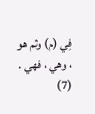فِي (م) وثم هو ، وهي ، فهي .
(7)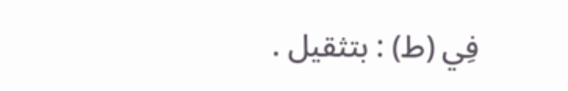فِي (ط) : بتثقيل .